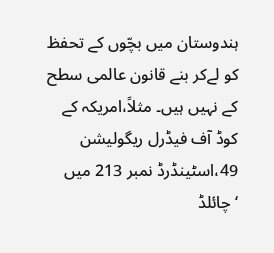ہندوستان میں بچّوں کے تحفظ کو لےکر بنے قانون عالمی سطح کے نہیں ہیں۔ مثلاً،امریکہ کے کوڈ آف فیڈرل ریگولیشن 49،اسٹینڈرڈ نمبر 213 میں ‘چائلڈ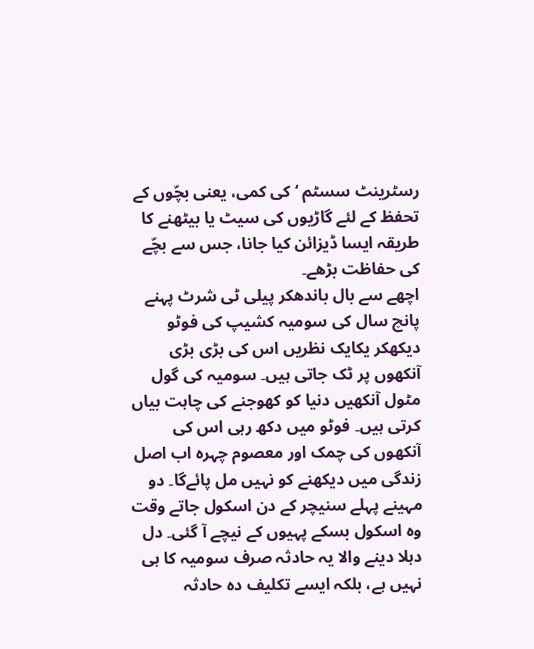رسٹرینٹ سسٹم ‘ کی کمی، یعنی بچّوں کے تحفظ کے لئے گاڑیوں کی سیٹ یا بیٹھنے کا طریقہ ایسا ڈیزائن کیا جانا، جس سے بچّے کی حفاظت بڑھے۔
اچھے سے بال باندھکر پیلی ٹی شرٹ پہنے پانچ سال کی سومیہ کشیپ کی فوٹو دیکھکر یکایک نظریں اس کی بڑی بڑی آنکھوں پر ٹک جاتی ہیں۔ سومیہ کی گول مٹول آنکھیں دنیا کو کھوجنے کی چاہت بیاں کرتی ہیں۔ فوٹو میں دکھ رہی اس کی آنکھوں کی چمک اور معصوم چہرہ اب اصل زندگی میں دیکھنے کو نہیں مل پائےگا۔ دو مہینے پہلے سنیچر کے دن اسکول جاتے وقت وہ اسکول بسکے پہیوں کے نیچے آ گئی۔ دل دہلا دینے والا یہ حادثہ صرف سومیہ کا ہی نہیں ہے، بلکہ ایسے تکلیف دہ حادثہ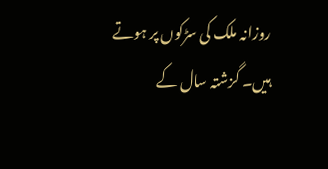روزانہ ملک کی سڑکوں پر ہوتے ہیں۔ گزشتہ سال کے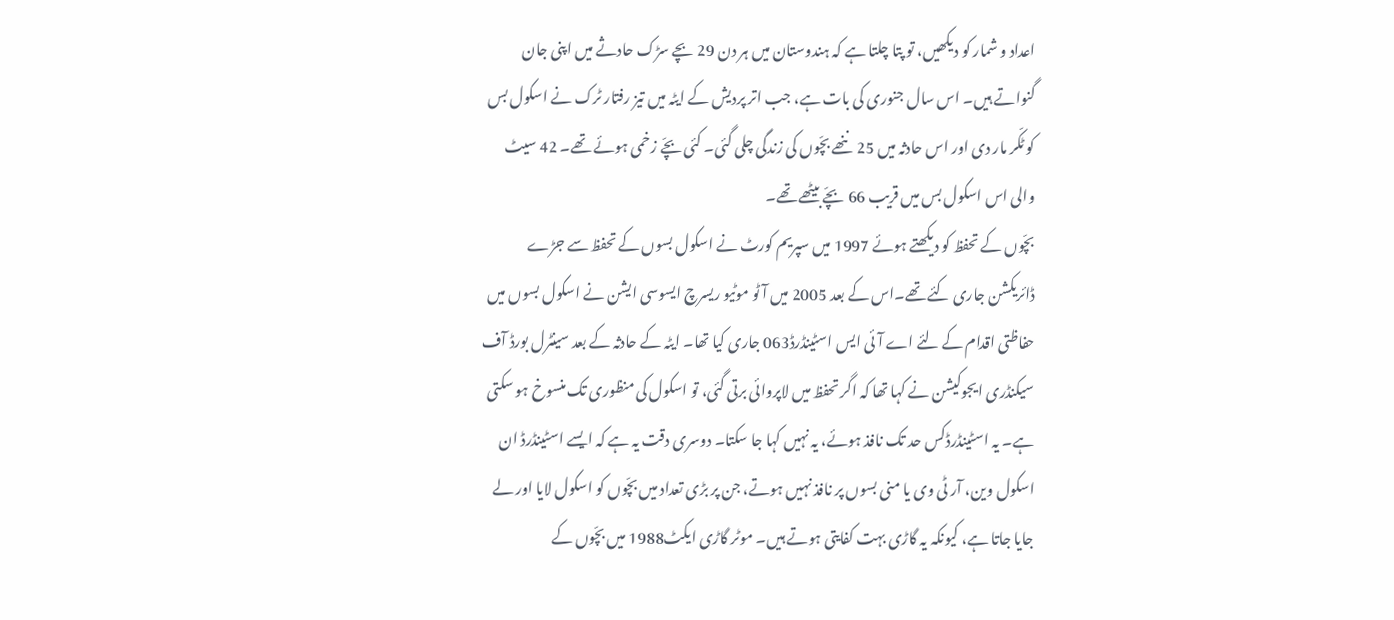اعداد و شمار کو دیکھیں، تو پتا چلتا ہے کہ ہندوستان میں ہر دن 29 بچے سڑک حادثے میں اپنی جان گنواتے ہیں۔ اس سال جنوری کی بات ہے، جب اتر پردیش کے ایٹہ میں تیز رفتار ٹرک نے اسکول بس کو ٹکّر مار دی اور اس حادثہ میں 25 ننھے بچّوں کی زندگی چلی گئی۔ کئی بچّے زخمی ہوئے تھے۔ 42 سیٹ والی اس اسکول بس میں قریب 66 بچّے بیٹھے تھے۔
بچّوں کے تحفظ کو دیکھتے ہوئے 1997 میں سپریم کورٹ نے اسکول بسوں کے تحفظ سے جڑے ڈائریکشن جاری کئے تھے۔اس کے بعد 2005 میں آٹو موٹیو ریسرچ ایسوسی ایشن نے اسکول بسوں میں حفاظتی اقدام کے لئے اے آئی ایس اسٹینڈرڈ063 جاری کیا تھا۔ ایٹہ کے حادثہ کے بعد سینٹرل بورڈ آف سیکنڈری ایجوکیشن نے کہا تھا کہ اگر تحفظ میں لاپروائی برتی گئی، تو اسکول کی منظوری تک منسوخ ہو سکتی ہے۔ یہ اسٹینڈرڈکس حد تک نافذ ہوئے، یہ نہیں کہا جا سکتا۔ دوسری دقت یہ ہے کہ ایسے اسٹینڈرڈ ان اسکول وین، آر ٹی وی یا منی بسوں پر نافذ نہیں ہوتے، جن پر بڑی تعداد میں بچّوں کو اسکول لایا اور لے جایا جاتا ہے، کیونکہ یہ گاڑی بہت کفایتی ہوتے ہیں۔ موٹر گاڑی ایکٹ1988 میں بچّوں کے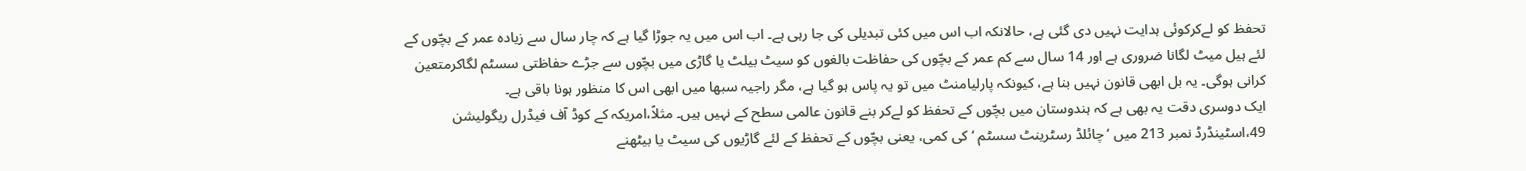تحفظ کو لےکرکوئی ہدایت نہیں دی گئی ہے، حالانکہ اب اس میں کئی تبدیلی کی جا رہی ہے۔ اب اس میں یہ جوڑا گیا ہے کہ چار سال سے زیادہ عمر کے بچّوں کے لئے ہیل میٹ لگانا ضروری ہے اور 14 سال سے کم عمر کے بچّوں کی حفاظت بالغوں کو سیٹ بیلٹ یا گاڑی میں بچّوں سے جڑے حفاظتی سسٹم لگاکرمتعین کرانی ہوگی۔ یہ بل ابھی قانون نہیں بنا ہے، کیونکہ پارلیامنٹ میں تو یہ پاس ہو گیا ہے، مگر راجیہ سبھا میں ابھی اس کا منظور ہونا باقی ہے۔
ایک دوسری دقت یہ بھی ہے کہ ہندوستان میں بچّوں کے تحفظ کو لےکر بنے قانون عالمی سطح کے نہیں ہیں۔ مثلاً،امریکہ کے کوڈ آف فیڈرل ریگولیشن 49،اسٹینڈرڈ نمبر 213 میں ‘چائلڈ رسٹرینٹ سسٹم ‘ کی کمی، یعنی بچّوں کے تحفظ کے لئے گاڑیوں کی سیٹ یا بیٹھنے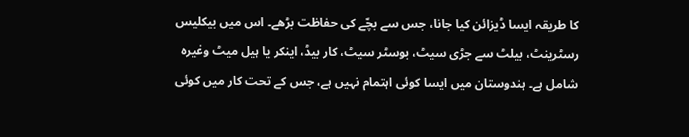کا طریقہ ایسا ڈیزائن کیا جانا، جس سے بچّے کی حفاظت بڑھے۔ اس میں بیکلیس رسٹرینٹ، بیلٹ سے جڑی سیٹ، بوسٹر سیٹ، کار بیڈ، اینکر یا ہیل میٹ وغیرہ شامل ہے۔ ہندوستان میں ایسا کوئی اہتمام نہیں ہے، جس کے تحت کار میں کوئی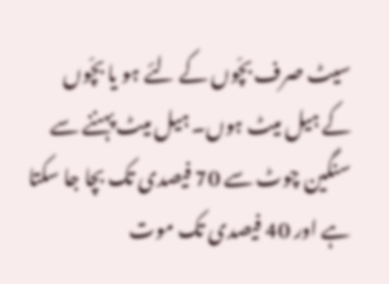سیٹ صرف بچّوں کے لئے ہو یا بچّوں کے ہیل میٹ ہوں۔ ہیل میٹ پہننے سے سنگین چوٹ سے 70 فیصدی تک بچا جا سکتا ہے اور 40 فیصدی تک موت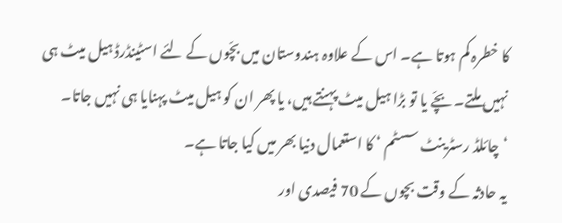کا خطرہ کم ہوتا ہے۔ اس کے علاوہ ہندوستان میں بچّوں کے لئے اسٹینڈرڈ ہیل میٹ ہی نہیں ملتے۔ بچّے یا تو بڑا ہیل میٹ پہنتے ہیں، یا پھر ان کو ہیل میٹ پہنایا ہی نہیں جاتا۔ ‘چائلڈ رسٹرینٹ سسٹم ‘ کا استعمال دنیا بھر میں کیا جاتا ہے۔
یہ حادثہ کے وقت بچوں کے 70 فیصدی اور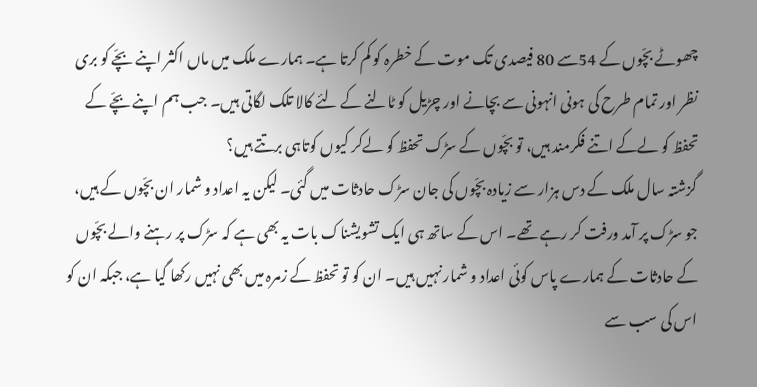چھوٹے بچّوں کے 54سے 80 فیصدی تک موت کے خطرہ کو کم کرتا ہے۔ ہمارے ملک میں ماں اکثر اپنے بچّے کو بری نظر اور تمام طرح کی ہونی انہونی سے بچانے اور چڑیل کو ٹالنے کے لئے کالا تلک لگاتی ہیں۔ جب ہم اپنے بچّے کے تحفظ کو لےکے اتنے فکرمند ہیں، تو بچّوں کے سڑک تحفظ کو لےکر کیوں کوتاہی برتتے ہیں؟
گزشتہ سال ملک کے دس ہزار سے زیادہ بچّوں کی جان سڑک حادثات میں گئی۔ لیکن یہ اعداد و شمار ان بچّوں کے ہیں، جو سڑک پر آمد ورفت کر رہے تھے۔ اس کے ساتھ ہی ایک تشویشناک بات یہ بھی ہے کہ سڑک پر رہنے والے بچّوں کے حادثات کے ہمارے پاس کوئی اعداد و شمار نہیں ہیں۔ ان کو تو تحفظ کے زمرہ میں بھی نہیں رکھا گیا ہے، جبکہ ان کو اس کی سب سے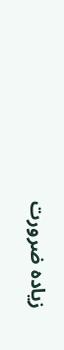زیادہ ضرورت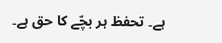ہے۔ تحفظ ہر بچّے کا حق ہے۔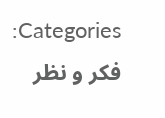Categories: فکر و نظر